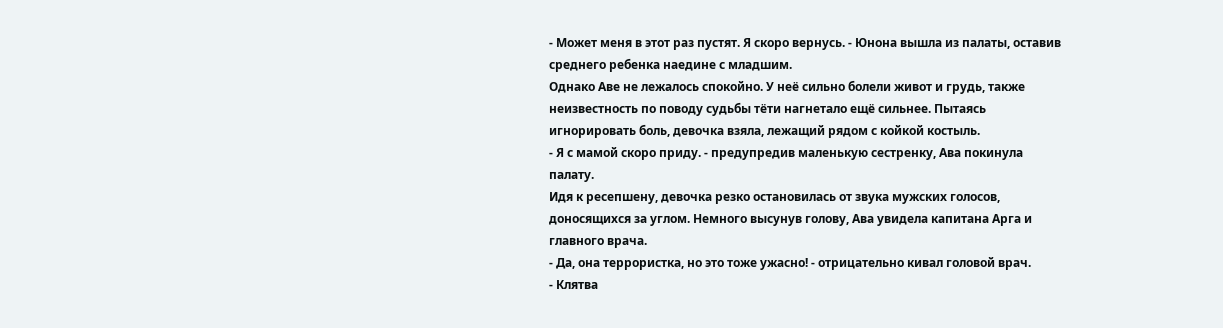- Может меня в этот раз пустят. Я скоро вернусь. - Юнона вышла из палаты, оставив среднего ребенка наедине с младшим.
Однако Аве не лежалось спокойно. У неё сильно болели живот и грудь, также неизвестность по поводу судьбы тёти нагнетало ещё сильнее. Пытаясь игнорировать боль, девочка взяла, лежащий рядом с койкой костыль.
- Я с мамой скоро приду. - предупредив маленькую сестренку, Ава покинула палату.
Идя к ресепшену, девочка резко остановилась от звука мужских голосов, доносящихся за углом. Немного высунув голову, Ава увидела капитана Арга и главного врача.
- Да, она террористка, но это тоже ужасно! - отрицательно кивал головой врач.
- Клятва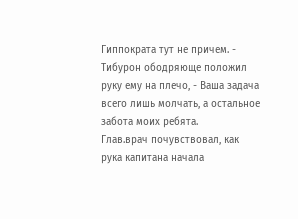Гиппократа тут не причем. - Тибурон ободряюще положил руку ему на плечо, - Ваша задача всего лишь молчать, а остальное забота моих ребята.
Глав.врач почувствовал, как рука капитана начала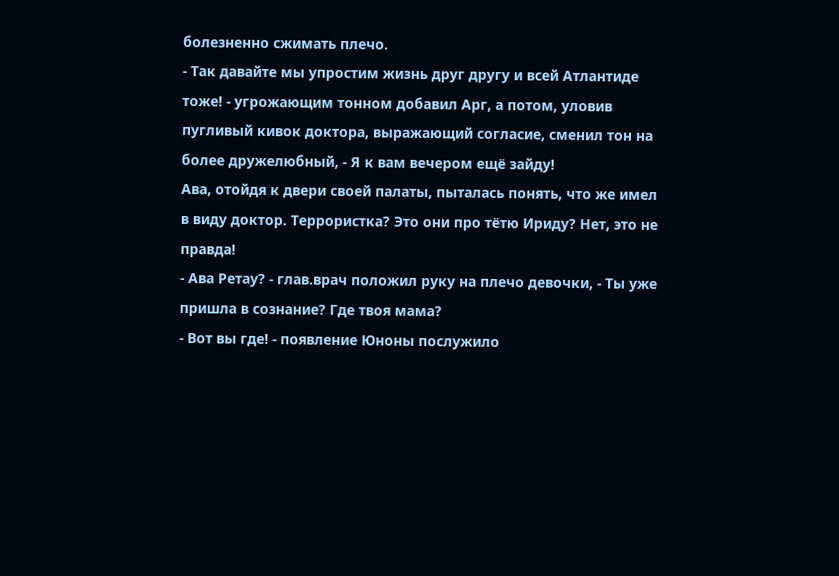болезненно сжимать плечо.
- Так давайте мы упростим жизнь друг другу и всей Атлантиде тоже! - угрожающим тонном добавил Арг, а потом, уловив пугливый кивок доктора, выражающий согласие, сменил тон на более дружелюбный, - Я к вам вечером ещё зайду!
Ава, отойдя к двери своей палаты, пыталась понять, что же имел в виду доктор. Террористка? Это они про тётю Ириду? Нет, это не правда!
- Ава Ретау? - глав.врач положил руку на плечо девочки, - Ты уже пришла в сознание? Где твоя мама?
- Вот вы где! - появление Юноны послужило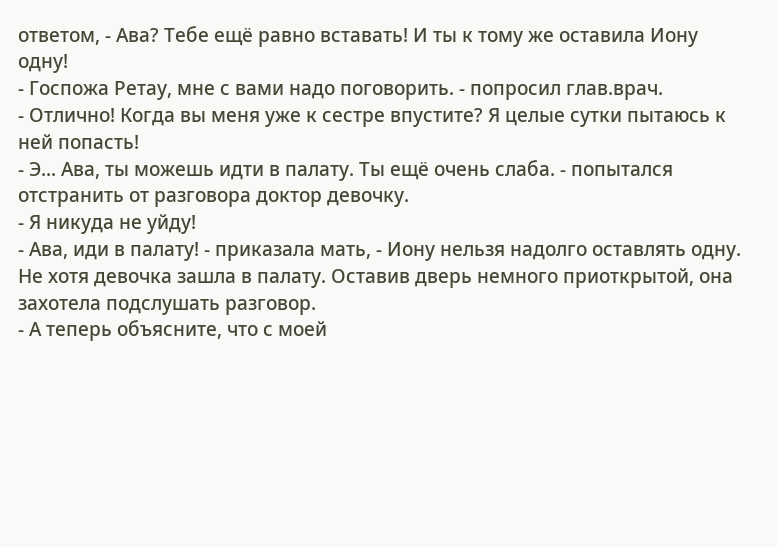ответом, - Ава? Тебе ещё равно вставать! И ты к тому же оставила Иону одну!
- Госпожа Ретау, мне с вами надо поговорить. - попросил глав.врач.
- Отлично! Когда вы меня уже к сестре впустите? Я целые сутки пытаюсь к ней попасть!
- Э... Ава, ты можешь идти в палату. Ты ещё очень слаба. - попытался отстранить от разговора доктор девочку.
- Я никуда не уйду!
- Ава, иди в палату! - приказала мать, - Иону нельзя надолго оставлять одну.
Не хотя девочка зашла в палату. Оставив дверь немного приоткрытой, она захотела подслушать разговор.
- А теперь объясните, что с моей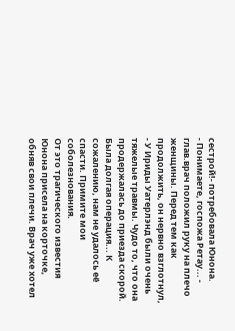сестрой!- потребовала Юнона.
- Понимаете, госпожа Ретау... - глав.врач положил руку на плечо женщины. Перед тем как продолжить, он нервно взглотнул, - У Ириды Уатерлэнд были очень тяжелые травмы. Чудо то, что она продержалась до приезда скорой. Была долгая операция... К сожалению, нам не удалось её спасти. Примите мои соболезнования.
От это трагического известия Юнона присела на корточке, обняв свои плечи. Врач уже хотел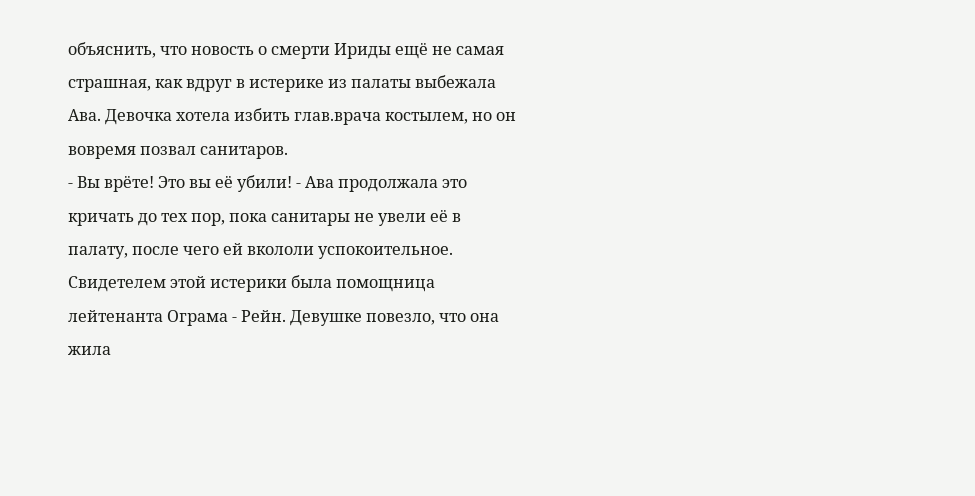объяснить, что новость о смерти Ириды ещё не самая страшная, как вдруг в истерике из палаты выбежала Ава. Девочка хотела избить глав.врача костылем, но он вовремя позвал санитаров.
- Вы врёте! Это вы её убили! - Ава продолжала это кричать до тех пор, пока санитары не увели её в палату, после чего ей вкололи успокоительное.
Свидетелем этой истерики была помощница лейтенанта Ограма - Рейн. Девушке повезло, что она жила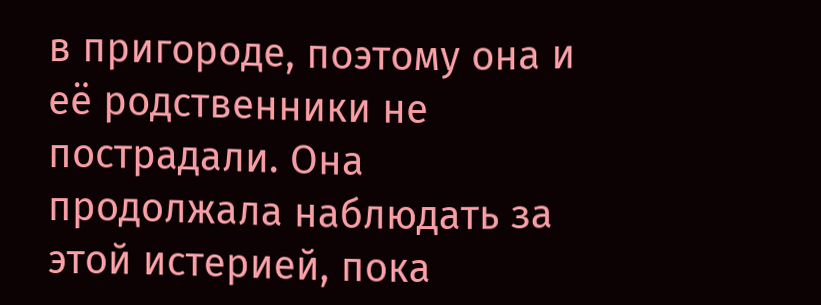в пригороде, поэтому она и её родственники не пострадали. Она продолжала наблюдать за этой истерией, пока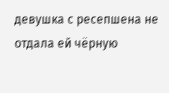девушка с ресепшена не отдала ей чёрную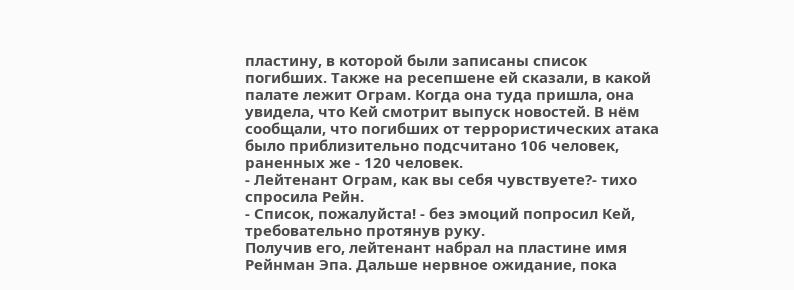пластину, в которой были записаны список погибших. Также на ресепшене ей сказали, в какой палате лежит Ограм. Когда она туда пришла, она увидела, что Кей смотрит выпуск новостей. В нём сообщали, что погибших от террористических атака было приблизительно подсчитано 106 человек, раненных же - 120 человек.
- Лейтенант Ограм, как вы себя чувствуете?- тихо спросила Рейн.
- Список, пожалуйста! - без эмоций попросил Кей, требовательно протянув руку.
Получив его, лейтенант набрал на пластине имя Рейнман Эпа. Дальше нервное ожидание, пока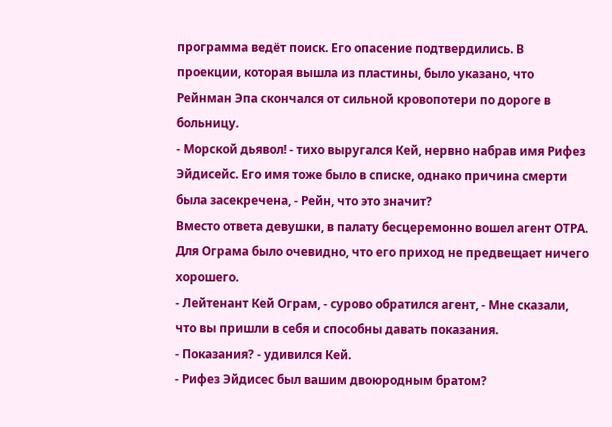программа ведёт поиск. Его опасение подтвердились. В проекции, которая вышла из пластины, было указано, что Рейнман Эпа скончался от сильной кровопотери по дороге в больницу.
- Морской дьявол! - тихо выругался Кей, нервно набрав имя Рифез Эйдисейс. Его имя тоже было в списке, однако причина смерти была засекречена, - Рейн, что это значит?
Вместо ответа девушки, в палату бесцеремонно вошел агент ОТРА. Для Ограма было очевидно, что его приход не предвещает ничего хорошего.
- Лейтенант Кей Ограм, - сурово обратился агент, - Мне сказали, что вы пришли в себя и способны давать показания.
- Показания? - удивился Кей.
- Рифез Эйдисес был вашим двоюродным братом?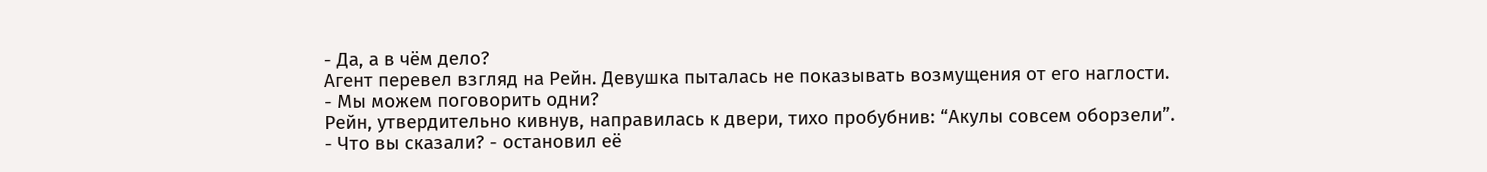- Да, а в чём дело?
Агент перевел взгляд на Рейн. Девушка пыталась не показывать возмущения от его наглости.
- Мы можем поговорить одни?
Рейн, утвердительно кивнув, направилась к двери, тихо пробубнив: “Акулы совсем оборзели”.
- Что вы сказали? - остановил её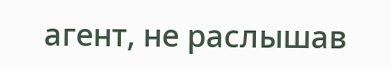агент, не раслышав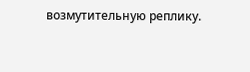возмутительную реплику.